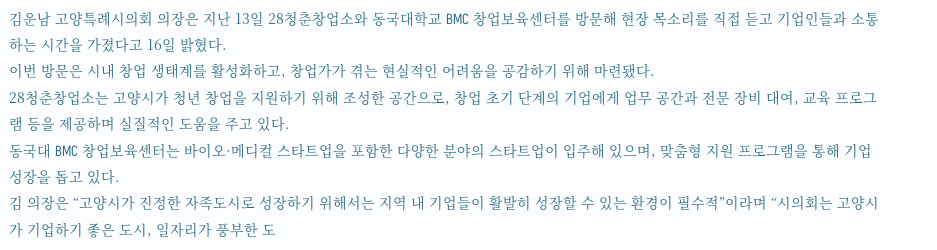김운남 고양특례시의회 의장은 지난 13일 28청춘창업소와 동국대학교 BMC 창업보육센터를 방문해 현장 목소리를 직접 듣고 기업인들과 소통하는 시간을 가졌다고 16일 밝혔다.
이번 방문은 시내 창업 생태계를 활성화하고, 창업가가 겪는 현실적인 어려움을 공감하기 위해 마련됐다.
28청춘창업소는 고양시가 청년 창업을 지원하기 위해 조성한 공간으로, 창업 초기 단계의 기업에게 업무 공간과 전문 장비 대여, 교육 프로그램 등을 제공하며 실질적인 도움을 주고 있다.
동국대 BMC 창업보육센터는 바이오·메디컬 스타트업을 포함한 다양한 분야의 스타트업이 입주해 있으며, 맞춤형 지원 프로그램을 통해 기업 성장을 돕고 있다.
김 의장은 “고양시가 진정한 자족도시로 성장하기 위해서는 지역 내 기업들이 활발히 성장할 수 있는 환경이 필수적”이라며 “시의회는 고양시가 기업하기 좋은 도시, 일자리가 풍부한 도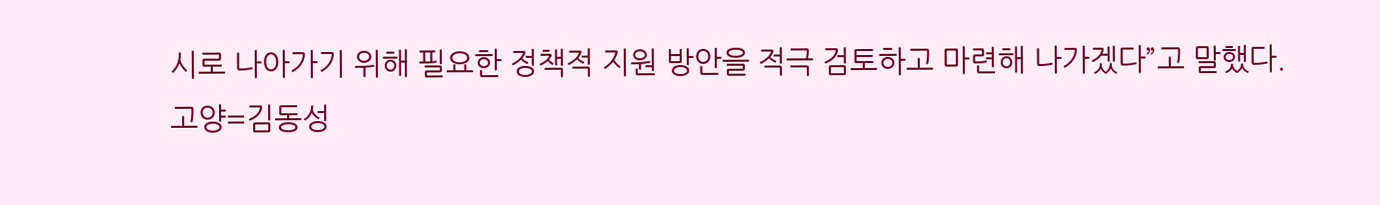시로 나아가기 위해 필요한 정책적 지원 방안을 적극 검토하고 마련해 나가겠다”고 말했다.
고양=김동성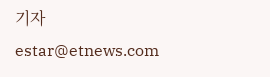기자 estar@etnews.com